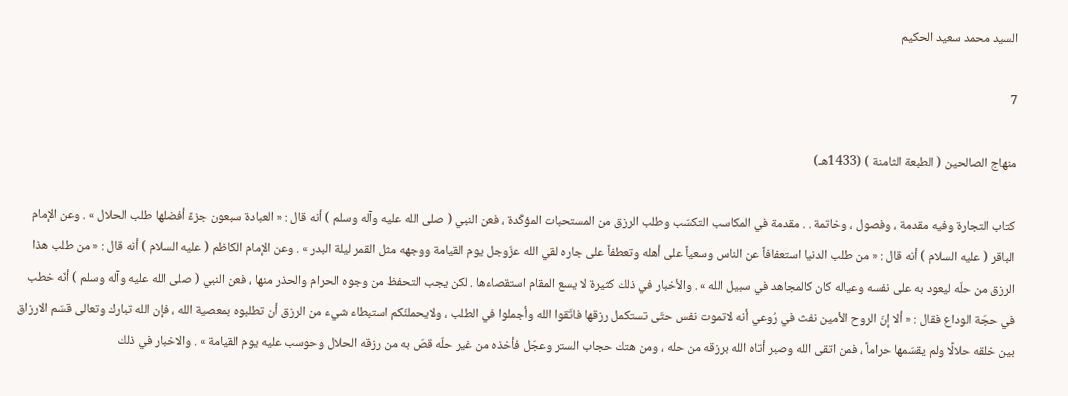السيد محمد سعيد الحكيم

7

منهاج الصالحين ( الطبعة الثامنة ) (1433هـ)

كتاب التجارة وفيه مقدمة ، وفصول ، وخاتمة . . مقدمة في المكاسب التكسّب وطلب الرزق من المستحبات المؤكّدة ، فعن النبي ( صلى الله عليه وآله وسلم ) أنه قال : « العبادة سبعون جزءً أفضلها طلب الحلال » . وعن الإمام الباقر ( عليه السلام ) أنه قال : « من طلب الدنيا استعفافاً عن الناس وسعياً على أهله وتعطفاً على جاره لقي الله عزّوجل يوم القيامة ووجهه مثل القمر ليلة البدر » . وعن الإمام الكاظم ( عليه السلام ) أنه قال : « من طلب هذا الرزق من حلّه ليعود به على نفسه وعياله كان كالمجاهد في سبيل الله » . والأخبار في ذلك كثيرة لا يسع المقام استقصاءها . لكن يجب التحفظ من وجوه الحرام والحذر منها ، فعن النبي ( صلى الله عليه وآله وسلم ) أنّه خطب في حجّة الوداع فقال : « ألا إنّ الروح الأمين نفث في رُوعي أنه لاتموت نفس حتّى تستكمل رزقها فاتّقوا الله وأجملوا في الطلب ، ولايحملنّكم استبطاء شيء من الرزق أن تطلبوه بمعصية الله ، فإن الله تبارك وتعالى قسّم الارزاق بين خلقه حلالًا ولم يقسّمها حراماً ، فمن اتقى الله وصبر أتاه الله برزقه من حله ، ومن هتك حجاب الستر وعجّل فأخذه من غير حلّه قصّ به من رزقه الحلال وحوسب عليه يوم القيامة » . والاخبار في ذلك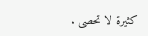كثيرة لا تحصى .